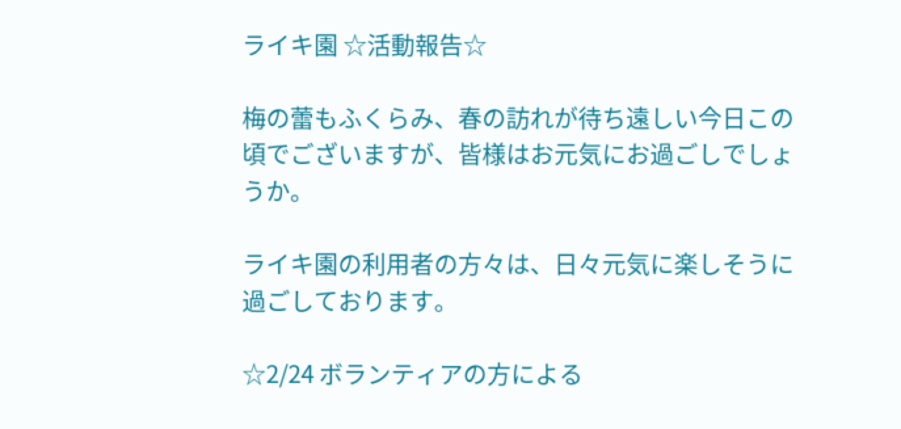ライキ園 ☆活動報告☆

梅の蕾もふくらみ、春の訪れが待ち遠しい今日この頃でございますが、皆様はお元気にお過ごしでしょうか。

ライキ園の利用者の方々は、日々元気に楽しそうに過ごしております。

☆2/24 ボランティアの方による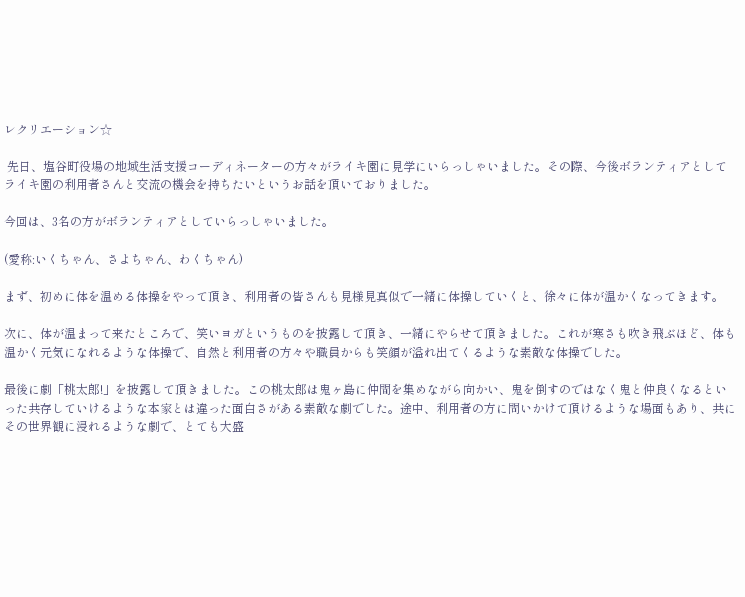レクリエーション☆

 先日、塩谷町役場の地域生活支援コーディネーターの方々がライキ園に見学にいらっしゃいました。その際、今後ボランティアとしてライキ園の利用者さんと交流の機会を持ちたいというお話を頂いておりました。

今回は、3名の方がボランティアとしていらっしゃいました。

(愛称:いくちゃん、さよちゃん、わくちゃん)

まず、初めに体を温める体操をやって頂き、利用者の皆さんも見様見真似で一緒に体操していくと、徐々に体が温かくなってきます。

次に、体が温まって来たところで、笑いヨガというものを披露して頂き、一緒にやらせて頂きました。これが寒さも吹き飛ぶほど、体も温かく元気になれるような体操で、自然と利用者の方々や職員からも笑顔が溢れ出てくるような素敵な体操でした。

最後に劇「桃太郎!」を披露して頂きました。この桃太郎は鬼ヶ島に仲間を集めながら向かい、鬼を倒すのではなく鬼と仲良くなるといった共存していけるような本家とは違った面白さがある素敵な劇でした。途中、利用者の方に問いかけて頂けるような場面もあり、共にその世界観に浸れるような劇で、とても大盛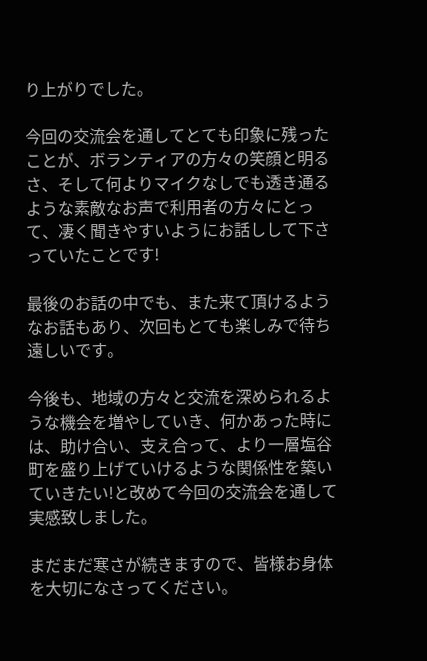り上がりでした。

今回の交流会を通してとても印象に残ったことが、ボランティアの方々の笑顔と明るさ、そして何よりマイクなしでも透き通るような素敵なお声で利用者の方々にとって、凄く聞きやすいようにお話しして下さっていたことです!

最後のお話の中でも、また来て頂けるようなお話もあり、次回もとても楽しみで待ち遠しいです。

今後も、地域の方々と交流を深められるような機会を増やしていき、何かあった時には、助け合い、支え合って、より一層塩谷町を盛り上げていけるような関係性を築いていきたい!と改めて今回の交流会を通して実感致しました。

まだまだ寒さが続きますので、皆様お身体を大切になさってください。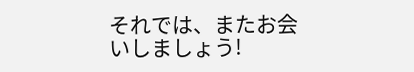それでは、またお会いしましょう!